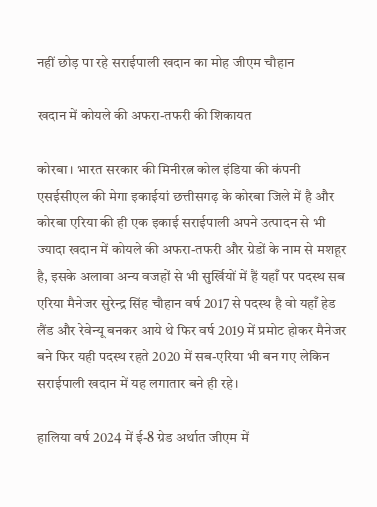नहीं छोड़ पा रहे सराईपाली खदान का मोह जीएम चौहान

खदान में कोयले की अफरा-तफरी की शिकायत

कोरबा। भारत सरकार की मिनीरत्न कोल इंडिया की कंपनी एसईसीएल की मेगा इकाईयां छत्तीसगढ़ के कोरबा जिले में है और कोरबा एरिया की ही एक इकाई सराईपाली अपने उत्पादन से भी ज्यादा खदान में कोयले की अफरा-तफरी और ग्रेडों के नाम से मशहूर है, इसके अलावा अन्य वजहों से भी सुर्खियों में हैं यहाँ पर पदस्थ सब एरिया मैनेजर सुरेन्द्र सिंह चौहान वर्ष 2017 से पदस्थ है वो यहाँ हेड लैंड और रेवेन्यू बनकर आये थे फिर वर्ष 2019 में प्रमोट होकर मैनेजर बने फिर यही पदस्थ रहते 2020 में सब-एरिया भी बन गए लेकिन सराईपाली खदान में यह लगातार बने ही रहे।

हालिया वर्ष 2024 में ई-8 ग्रेड अर्थात जीएम में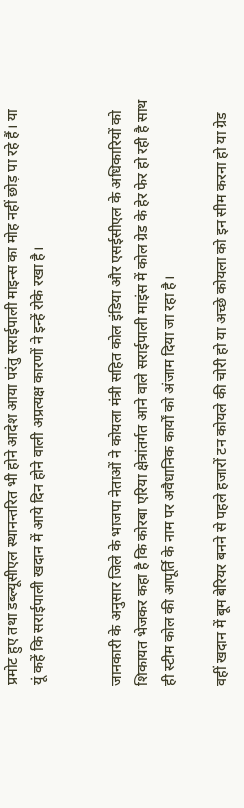प्रमोट हुए तथा डब्ल्यूसीएल स्थानन्तरित भी होने आदेश आया परंतु सराईपाली माइन्स का मोह नहीं छोड़ पा रहे हैं। या यूं कहें कि सराईपाली खदान में आये दिन होने वाली अप्रत्यक्ष कारणों ने इन्हें रोके रखा है।


जानकारी के अनुसार जिले के भाजपा नेताओं ने कोयला मंत्री सहित कोल इंडिया और एसईसीएल के अधिकारियों को शिकायत भेजकर कहा है कि कोरबा एरिया क्षेत्रांतर्गत आने वाले सराईपाली माइंस में कोल ग्रेड के हेर फेर हो रही है साथ ही स्टीम कोल की आपूर्ति के नाम पर अवैधानिक कार्यों को अंजाम दिया जा रहा है।

वहीं खदान में बूम बेरियर बनने से पहले हजारों टन कोयले की चोरी हो या अच्छे कोयला को इन सीम करना हो या ग्रेड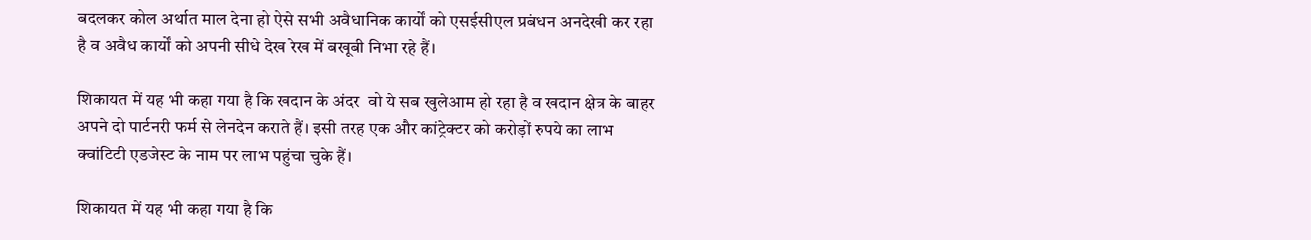बदलकर कोल अर्थात माल देना हो ऐसे सभी अवैधानिक कार्यों को एसईसीएल प्रबंधन अनदेखी कर रहा है व अवैध कार्यों को अपनी सीधे देख रेख में बखूबी निभा रहे हैं।

शिकायत में यह भी कहा गया है कि खदान के अंदर  वो ये सब खुलेआम हो रहा है व खदान क्षेत्र के बाहर अपने दो पार्टनरी फर्म से लेनदेन कराते हैं। इसी तरह एक और कांट्रेक्टर को करोड़ों रुपये का लाभ क्वांटिटी एडजेस्ट के नाम पर लाभ पहुंचा चुके हैं।

शिकायत में यह भी कहा गया है कि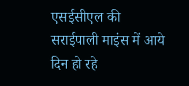एसईसीएल की सराईपाली माइंस में आये दिन हो रहे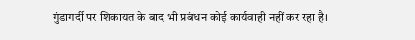गुंडागर्दी पर शिकायत के बाद भी प्रबंधन कोई कार्यवाही नहीं कर रहा है।